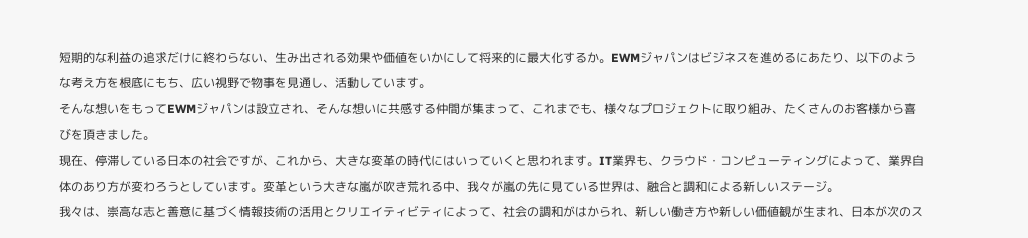短期的な利益の追求だけに終わらない、生み出される効果や価値をいかにして将来的に最大化するか。EWMジャパンはビジネスを進めるにあたり、以下のような考え方を根底にもち、広い視野で物事を見通し、活動しています。
そんな想いをもってEWMジャパンは設立され、そんな想いに共感する仲間が集まって、これまでも、様々なプロジェクトに取り組み、たくさんのお客様から喜びを頂きました。
現在、停滞している日本の社会ですが、これから、大きな変革の時代にはいっていくと思われます。IT業界も、クラウド・コンピューティングによって、業界自体のあり方が変わろうとしています。変革という大きな嵐が吹き荒れる中、我々が嵐の先に見ている世界は、融合と調和による新しいステージ。
我々は、崇高な志と善意に基づく情報技術の活用とクリエイティビティによって、社会の調和がはかられ、新しい働き方や新しい価値観が生まれ、日本が次のス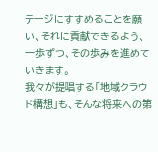テージにすすめることを願い、それに貢献できるよう、一歩ずつ、その歩みを進めていきます。
我々が提唱する「地域クラウド構想」も、そんな将来への第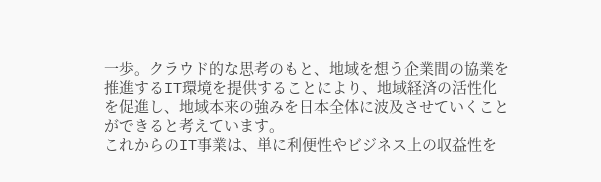一歩。クラウド的な思考のもと、地域を想う企業間の協業を推進するIT環境を提供することにより、地域経済の活性化を促進し、地域本来の強みを日本全体に波及させていくことができると考えています。
これからのIT事業は、単に利便性やビジネス上の収益性を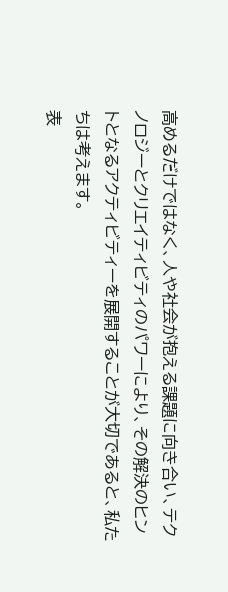高めるだけではなく、人や社会が抱える課題に向き合い、テクノロジーとクリエイティビティのパワーにより、その解決のヒントとなるアクティビティーを展開することが大切であると、私たちは考えます。
表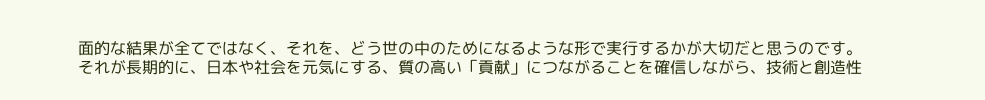面的な結果が全てではなく、それを、どう世の中のためになるような形で実行するかが大切だと思うのです。
それが長期的に、日本や社会を元気にする、質の高い「貢献」につながることを確信しながら、技術と創造性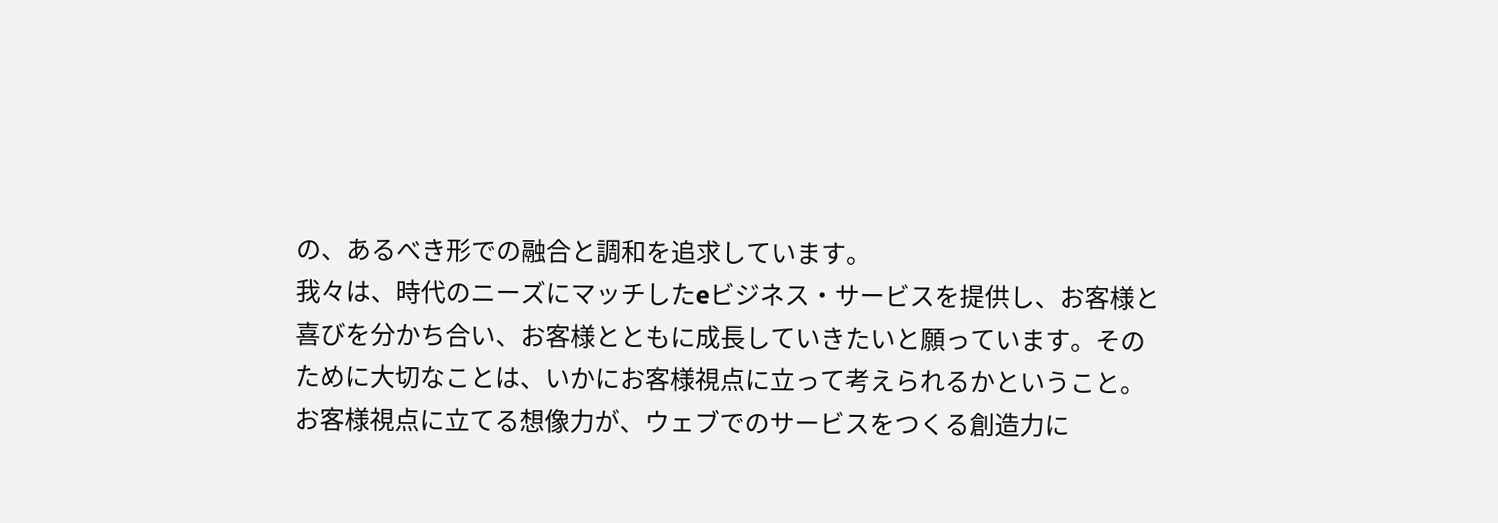の、あるべき形での融合と調和を追求しています。
我々は、時代のニーズにマッチしたeビジネス・サービスを提供し、お客様と喜びを分かち合い、お客様とともに成長していきたいと願っています。そのために大切なことは、いかにお客様視点に立って考えられるかということ。
お客様視点に立てる想像力が、ウェブでのサービスをつくる創造力に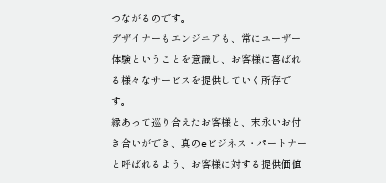つながるのです。
デザイナーもエンジニアも、常にユーザー体験ということを意識し、お客様に喜ばれる様々なサービスを提供していく所存です。
縁あって巡り合えたお客様と、末永いお付き合いができ、真のeビジネス・パートナーと呼ばれるよう、お客様に対する提供価値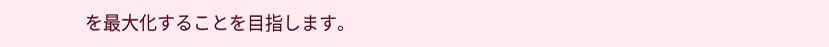を最大化することを目指します。